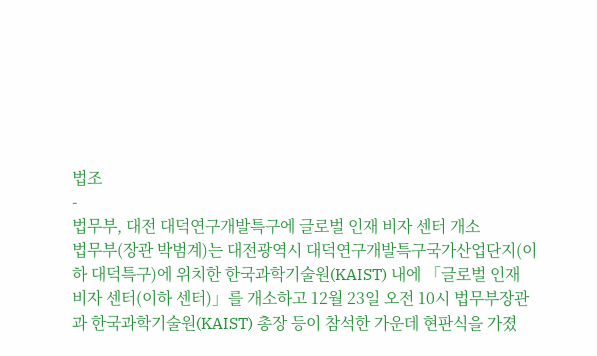법조
-
법무부, 대전 대덕연구개발특구에 글로벌 인재 비자 센터 개소
법무부(장관 박범계)는 대전광역시 대덕연구개발특구국가산업단지(이하 대덕특구)에 위치한 한국과학기술원(KAIST) 내에 「글로벌 인재 비자 센터(이하 센터)」를 개소하고 12월 23일 오전 10시 법무부장관과 한국과학기술원(KAIST) 총장 등이 참석한 가운데 현판식을 가졌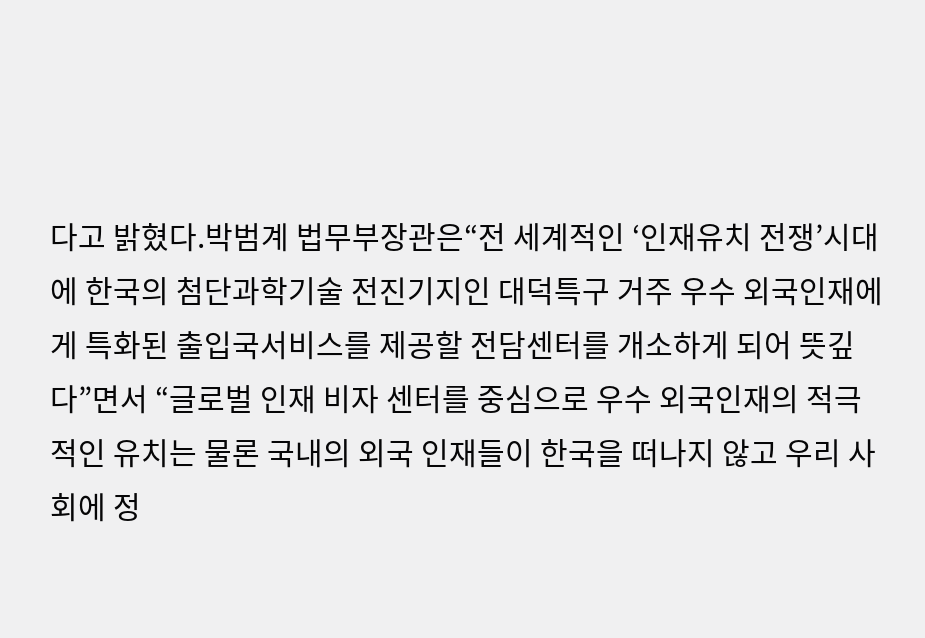다고 밝혔다.박범계 법무부장관은“전 세계적인 ‘인재유치 전쟁’시대에 한국의 첨단과학기술 전진기지인 대덕특구 거주 우수 외국인재에게 특화된 출입국서비스를 제공할 전담센터를 개소하게 되어 뜻깊다”면서 “글로벌 인재 비자 센터를 중심으로 우수 외국인재의 적극적인 유치는 물론 국내의 외국 인재들이 한국을 떠나지 않고 우리 사회에 정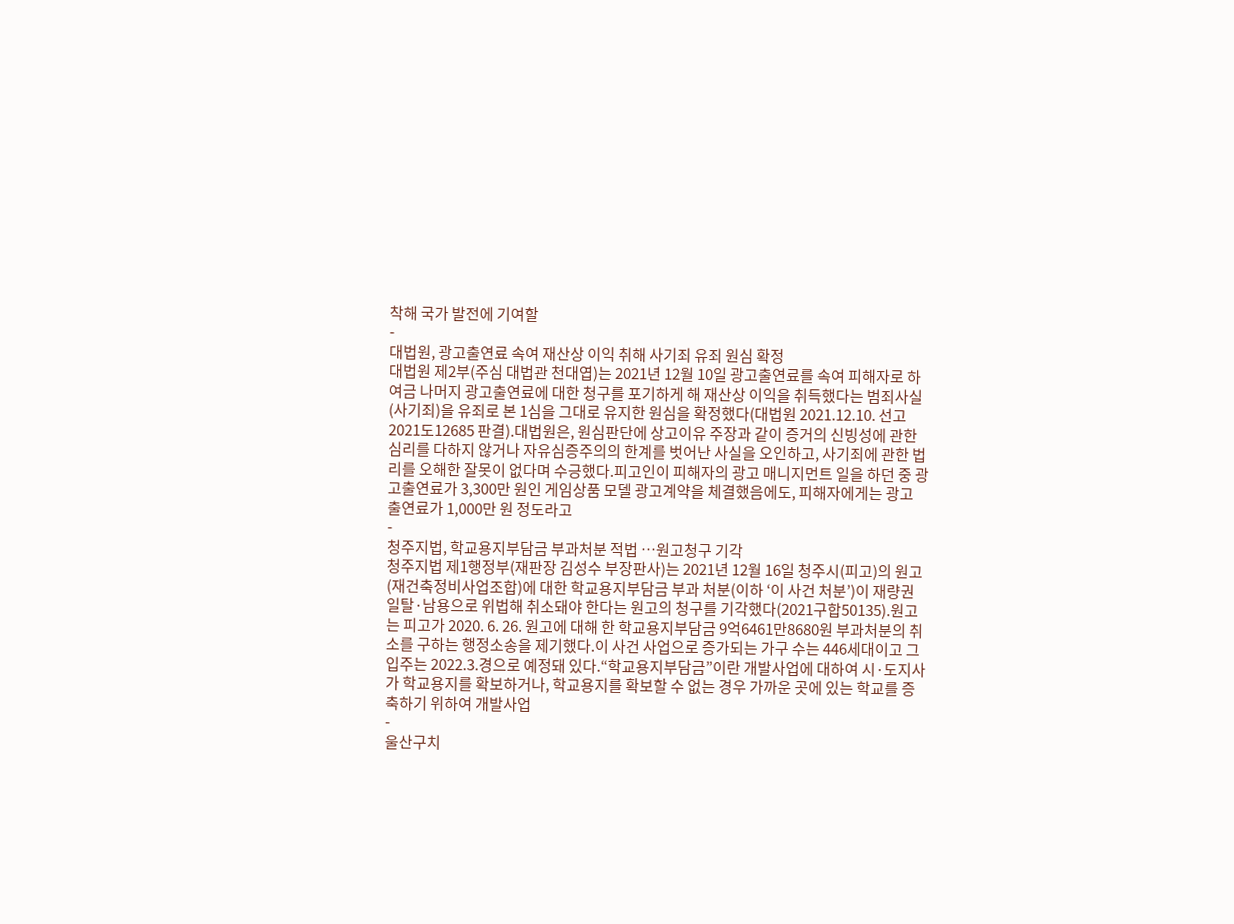착해 국가 발전에 기여할
-
대법원, 광고출연료 속여 재산상 이익 취해 사기죄 유죄 원심 확정
대법원 제2부(주심 대법관 천대엽)는 2021년 12월 10일 광고출연료를 속여 피해자로 하여금 나머지 광고출연료에 대한 청구를 포기하게 해 재산상 이익을 취득했다는 범죄사실(사기죄)을 유죄로 본 1심을 그대로 유지한 원심을 확정했다(대법원 2021.12.10. 선고 2021도12685 판결).대법원은, 원심판단에 상고이유 주장과 같이 증거의 신빙성에 관한 심리를 다하지 않거나 자유심증주의의 한계를 벗어난 사실을 오인하고, 사기죄에 관한 법리를 오해한 잘못이 없다며 수긍했다.피고인이 피해자의 광고 매니지먼트 일을 하던 중 광고출연료가 3,300만 원인 게임상품 모델 광고계약을 체결했음에도, 피해자에게는 광고 출연료가 1,000만 원 정도라고
-
청주지법, 학교용지부담금 부과처분 적법 …원고청구 기각
청주지법 제1행정부(재판장 김성수 부장판사)는 2021년 12월 16일 청주시(피고)의 원고(재건축정비사업조합)에 대한 학교용지부담금 부과 처분(이하 ‘이 사건 처분’)이 재량권 일탈·남용으로 위법해 취소돼야 한다는 원고의 청구를 기각했다(2021구합50135).원고는 피고가 2020. 6. 26. 원고에 대해 한 학교용지부담금 9억6461만8680원 부과처분의 취소를 구하는 행정소송을 제기했다.이 사건 사업으로 증가되는 가구 수는 446세대이고 그 입주는 2022.3.경으로 예정돼 있다.“학교용지부담금”이란 개발사업에 대하여 시·도지사가 학교용지를 확보하거나, 학교용지를 확보할 수 없는 경우 가까운 곳에 있는 학교를 증축하기 위하여 개발사업
-
울산구치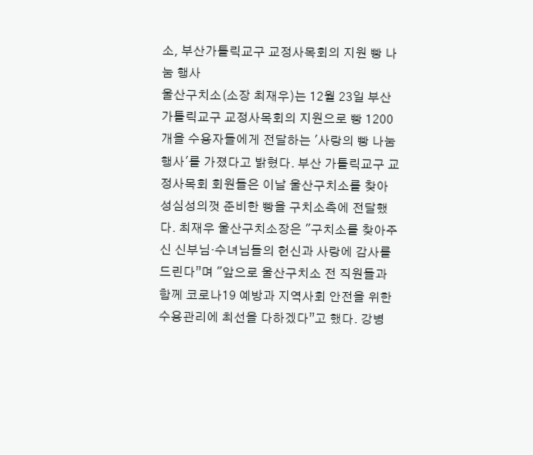소, 부산가톨릭교구 교정사목회의 지원 빵 나눔 행사
울산구치소(소장 최재우)는 12월 23일 부산 가톨릭교구 교정사목회의 지원으로 빵 1200개을 수용자들에게 전달하는 '사랑의 빵 나눔 행사'를 가졌다고 밝혔다. 부산 가톨릭교구 교정사목회 회원들은 이날 울산구치소를 찾아 성심성의껏 준비한 빵을 구치소측에 전달했다. 최재우 울산구치소장은 "구치소를 찾아주신 신부님·수녀님들의 헌신과 사랑에 감사를 드린다”며 "앞으로 울산구치소 전 직원들과 함께 코로나19 예방과 지역사회 안전을 위한 수용관리에 최선을 다하겠다”고 했다. 강병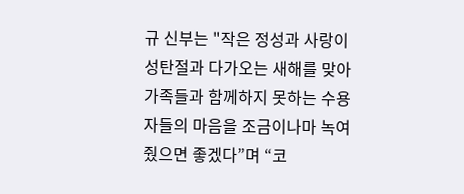규 신부는 "작은 정성과 사랑이 성탄절과 다가오는 새해를 맞아 가족들과 함께하지 못하는 수용자들의 마음을 조금이나마 녹여줬으면 좋겠다”며 “코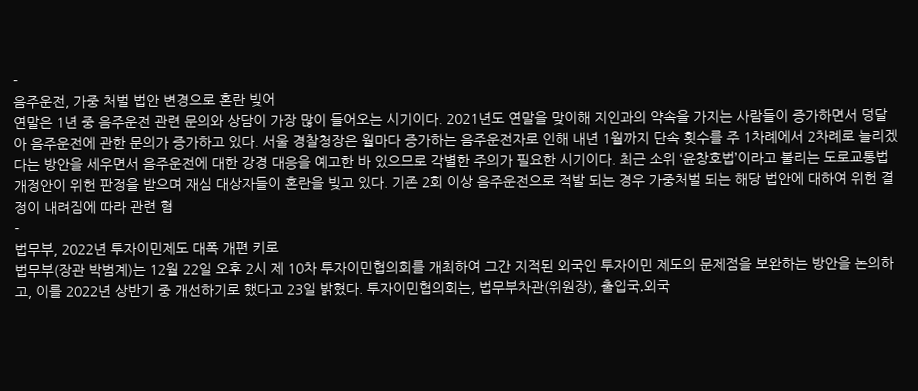-
음주운전, 가중 처벌 법안 변경으로 혼란 빚어
연말은 1년 중 음주운전 관련 문의와 상담이 가장 많이 들어오는 시기이다. 2021년도 연말을 맞이해 지인과의 약속을 가지는 사람들이 증가하면서 덩달아 음주운전에 관한 문의가 증가하고 있다. 서울 경찰청장은 월마다 증가하는 음주운전자로 인해 내년 1월까지 단속 횟수를 주 1차례에서 2차례로 늘리겠다는 방안을 세우면서 음주운전에 대한 강경 대응을 예고한 바 있으므로 각별한 주의가 필요한 시기이다. 최근 소위 ‘윤창호법’이라고 불리는 도로교통법 개정안이 위헌 판정을 받으며 재심 대상자들이 혼란을 빚고 있다. 기존 2회 이상 음주운전으로 적발 되는 경우 가중처벌 되는 해당 법안에 대하여 위헌 결정이 내려짐에 따라 관련 혐
-
법무부, 2022년 투자이민제도 대폭 개편 키로
법무부(장관 박범계)는 12월 22일 오후 2시 제 10차 투자이민협의회를 개최하여 그간 지적된 외국인 투자이민 제도의 문제점을 보완하는 방안을 논의하고, 이를 2022년 상반기 중 개선하기로 했다고 23일 밝혔다. 투자이민협의회는, 법무부차관(위원장), 출입국․외국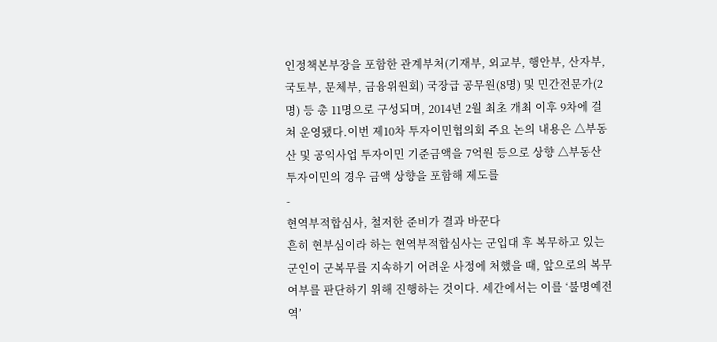인정책본부장을 포함한 관계부처(기재부, 외교부, 행안부, 산자부, 국토부, 문체부, 금융위원회) 국장급 공무원(8명) 및 민간전문가(2명) 등 총 11명으로 구성되며, 2014년 2월 최초 개최 이후 9차에 걸쳐 운영됐다.이번 제10차 투자이민협의회 주요 논의 내용은 △부동산 및 공익사업 투자이민 기준금액을 7억원 등으로 상향 △부동산 투자이민의 경우 금액 상향을 포함해 제도를
-
현역부적합심사, 철저한 준비가 결과 바꾼다
흔히 현부심이라 하는 현역부적합심사는 군입대 후 복무하고 있는 군인이 군복무를 지속하기 어려운 사정에 처했을 때, 앞으로의 복무 여부를 판단하기 위해 진행하는 것이다. 세간에서는 이를 ‘불명예전역’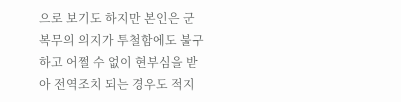으로 보기도 하지만 본인은 군 복무의 의지가 투철함에도 불구하고 어쩔 수 없이 현부심을 받아 전역조치 되는 경우도 적지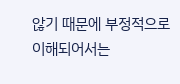않기 때문에 부정적으로 이해되어서는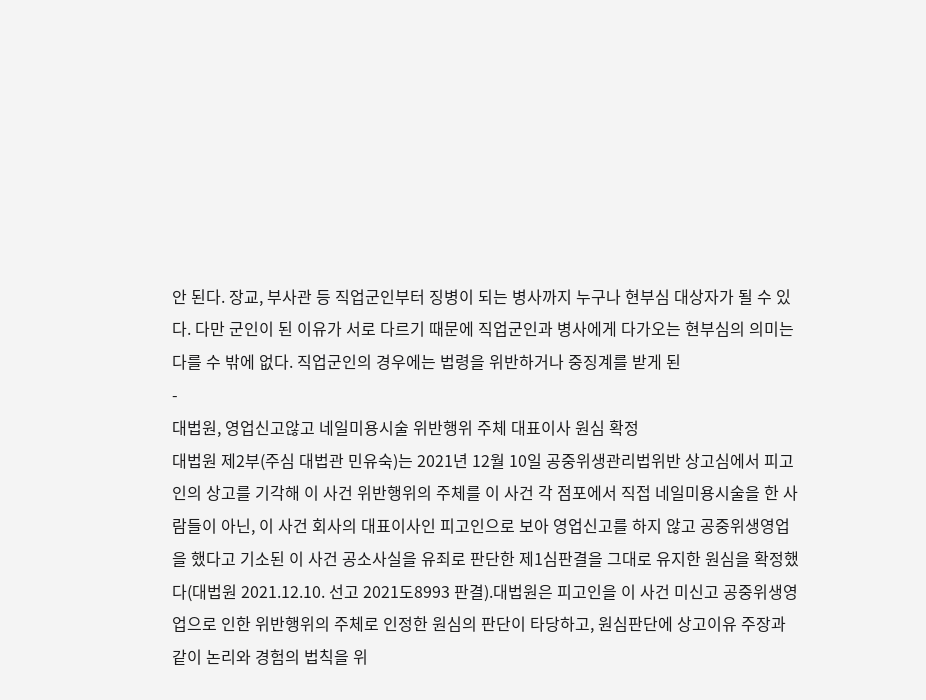안 된다. 장교, 부사관 등 직업군인부터 징병이 되는 병사까지 누구나 현부심 대상자가 될 수 있다. 다만 군인이 된 이유가 서로 다르기 때문에 직업군인과 병사에게 다가오는 현부심의 의미는 다를 수 밖에 없다. 직업군인의 경우에는 법령을 위반하거나 중징계를 받게 된
-
대법원, 영업신고않고 네일미용시술 위반행위 주체 대표이사 원심 확정
대법원 제2부(주심 대법관 민유숙)는 2021년 12월 10일 공중위생관리법위반 상고심에서 피고인의 상고를 기각해 이 사건 위반행위의 주체를 이 사건 각 점포에서 직접 네일미용시술을 한 사람들이 아닌, 이 사건 회사의 대표이사인 피고인으로 보아 영업신고를 하지 않고 공중위생영업을 했다고 기소된 이 사건 공소사실을 유죄로 판단한 제1심판결을 그대로 유지한 원심을 확정했다(대법원 2021.12.10. 선고 2021도8993 판결).대법원은 피고인을 이 사건 미신고 공중위생영업으로 인한 위반행위의 주체로 인정한 원심의 판단이 타당하고, 원심판단에 상고이유 주장과 같이 논리와 경험의 법칙을 위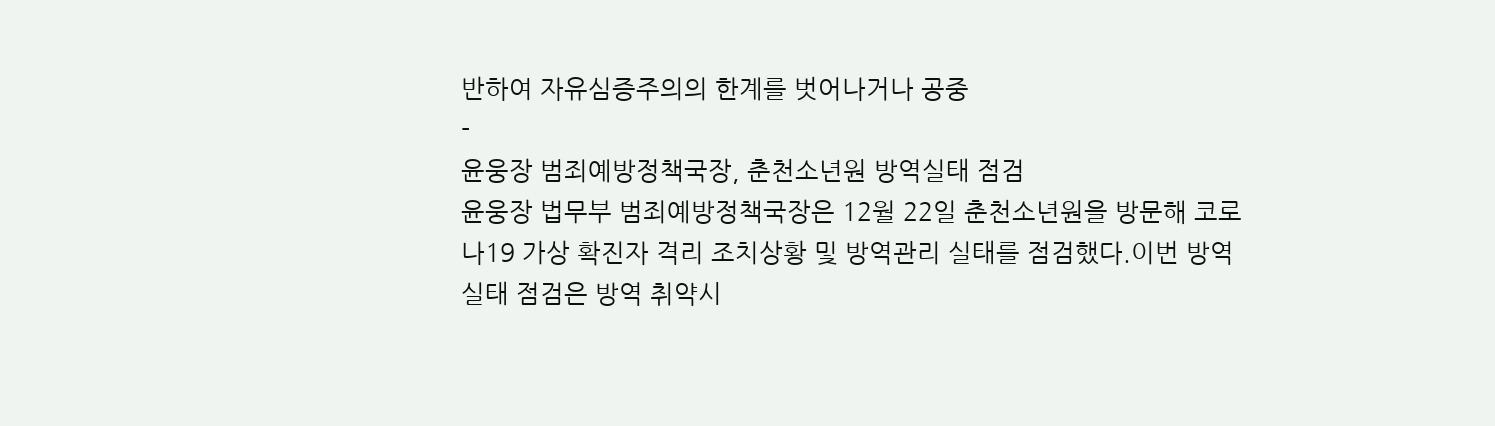반하여 자유심증주의의 한계를 벗어나거나 공중
-
윤웅장 범죄예방정책국장, 춘천소년원 방역실태 점검
윤웅장 법무부 범죄예방정책국장은 12월 22일 춘천소년원을 방문해 코로나19 가상 확진자 격리 조치상황 및 방역관리 실태를 점검했다.이번 방역실태 점검은 방역 취약시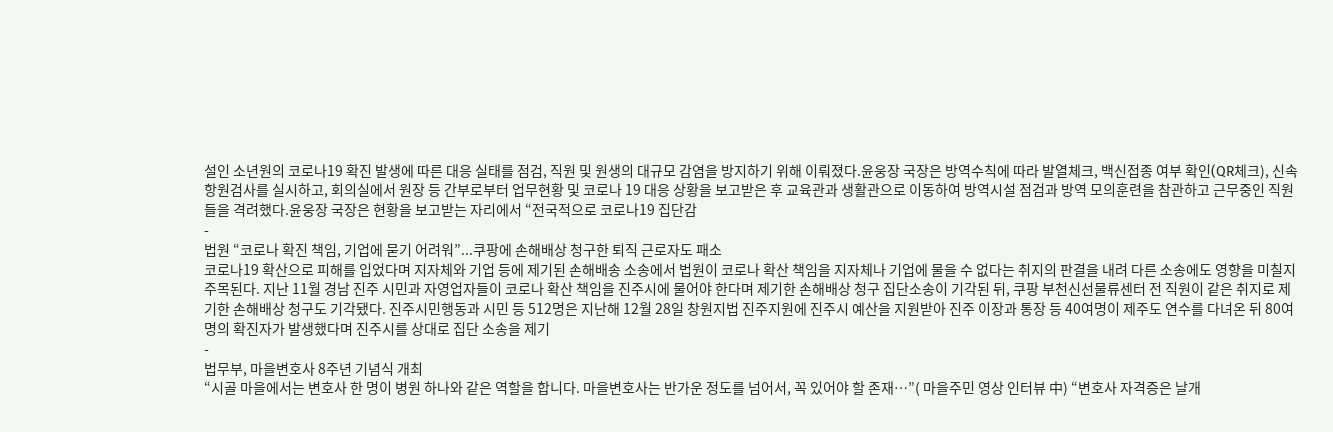설인 소년원의 코로나19 확진 발생에 따른 대응 실태를 점검, 직원 및 원생의 대규모 감염을 방지하기 위해 이뤄졌다.윤웅장 국장은 방역수칙에 따라 발열체크, 백신접종 여부 확인(QR체크), 신속항원검사를 실시하고, 회의실에서 원장 등 간부로부터 업무현황 및 코로나 19 대응 상황을 보고받은 후 교육관과 생활관으로 이동하여 방역시설 점검과 방역 모의훈련을 참관하고 근무중인 직원들을 격려했다.윤웅장 국장은 현황을 보고받는 자리에서 “전국적으로 코로나19 집단감
-
법원 “코로나 확진 책임, 기업에 묻기 어려워”...쿠팡에 손해배상 청구한 퇴직 근로자도 패소
코로나19 확산으로 피해를 입었다며 지자체와 기업 등에 제기된 손해배송 소송에서 법원이 코로나 확산 책임을 지자체나 기업에 물을 수 없다는 취지의 판결을 내려 다른 소송에도 영향을 미칠지 주목된다. 지난 11월 경남 진주 시민과 자영업자들이 코로나 확산 책임을 진주시에 물어야 한다며 제기한 손해배상 청구 집단소송이 기각된 뒤, 쿠팡 부천신선물류센터 전 직원이 같은 취지로 제기한 손해배상 청구도 기각됐다. 진주시민행동과 시민 등 512명은 지난해 12월 28일 창원지법 진주지원에 진주시 예산을 지원받아 진주 이장과 통장 등 40여명이 제주도 연수를 다녀온 뒤 80여명의 확진자가 발생했다며 진주시를 상대로 집단 소송을 제기
-
법무부, 마을변호사 8주년 기념식 개최
“시골 마을에서는 변호사 한 명이 병원 하나와 같은 역할을 합니다. 마을변호사는 반가운 정도를 넘어서, 꼭 있어야 할 존재…”( 마을주민 영상 인터뷰 中) “변호사 자격증은 날개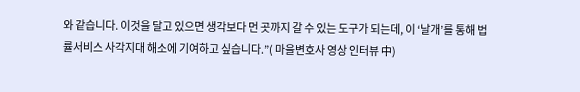와 같습니다. 이것을 달고 있으면 생각보다 먼 곳까지 갈 수 있는 도구가 되는데, 이 ‘날개’를 통해 법률서비스 사각지대 해소에 기여하고 싶습니다.”( 마을변호사 영상 인터뷰 中)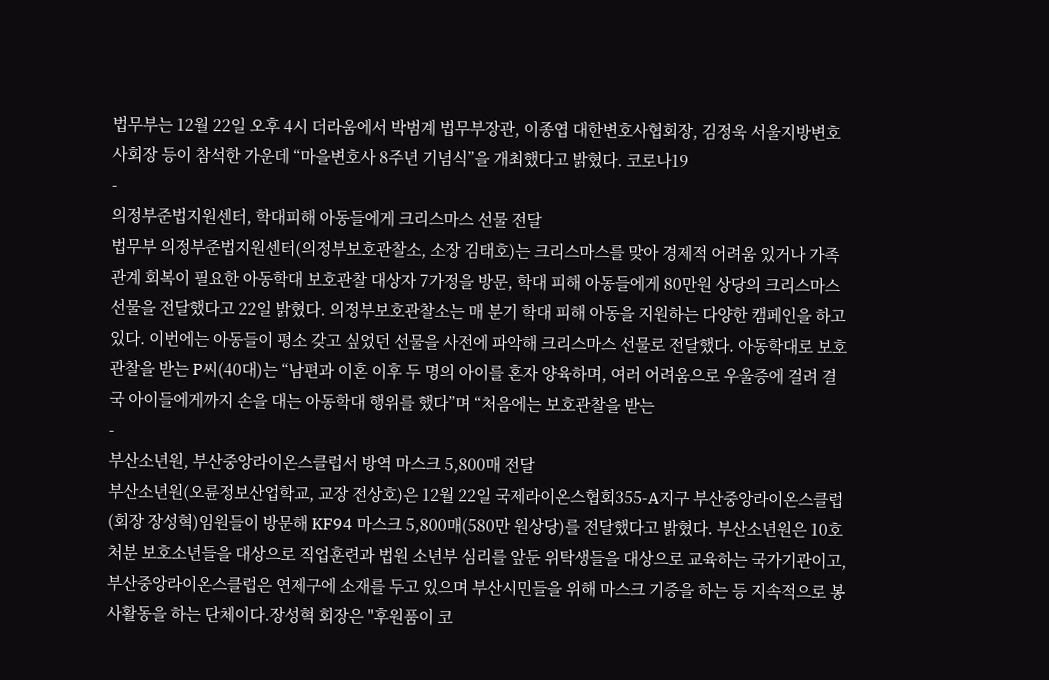법무부는 12월 22일 오후 4시 더라움에서 박범계 법무부장관, 이종엽 대한변호사협회장, 김정욱 서울지방변호사회장 등이 참석한 가운데 “마을변호사 8주년 기념식”을 개최했다고 밝혔다. 코로나19
-
의정부준법지원센터, 학대피해 아동들에게 크리스마스 선물 전달
법무부 의정부준법지원센터(의정부보호관찰소, 소장 김태호)는 크리스마스를 맞아 경제적 어려움 있거나 가족관계 회복이 필요한 아동학대 보호관찰 대상자 7가정을 방문, 학대 피해 아동들에게 80만원 상당의 크리스마스 선물을 전달했다고 22일 밝혔다. 의정부보호관찰소는 매 분기 학대 피해 아동을 지원하는 다양한 캠페인을 하고 있다. 이번에는 아동들이 평소 갖고 싶었던 선물을 사전에 파악해 크리스마스 선물로 전달했다. 아동학대로 보호관찰을 받는 P씨(40대)는 “남편과 이혼 이후 두 명의 아이를 혼자 양육하며, 여러 어려움으로 우울증에 걸려 결국 아이들에게까지 손을 대는 아동학대 행위를 했다”며 “처음에는 보호관찰을 받는
-
부산소년원, 부산중앙라이온스클럽서 방역 마스크 5,800매 전달
부산소년원(오륜정보산업학교, 교장 전상호)은 12월 22일 국제라이온스협회355-A지구 부산중앙라이온스클럽(회장 장성혁)임원들이 방문해 KF94 마스크 5,800매(580만 원상당)를 전달했다고 밝혔다. 부산소년원은 10호처분 보호소년들을 대상으로 직업훈련과 법원 소년부 심리를 앞둔 위탁생들을 대상으로 교육하는 국가기관이고, 부산중앙라이온스클럽은 연제구에 소재를 두고 있으며 부산시민들을 위해 마스크 기증을 하는 등 지속적으로 봉사활동을 하는 단체이다.장성혁 회장은 "후원품이 코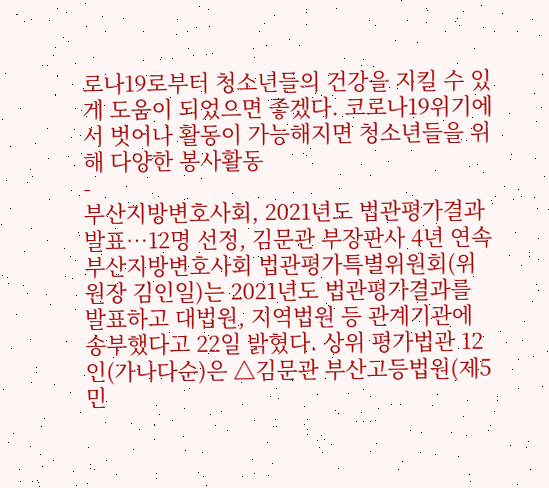로나19로부터 청소년들의 건강을 지킬 수 있게 도움이 되었으면 좋겠다. 코로나19위기에서 벗어나 활동이 가능해지면 청소년들을 위해 다양한 봉사활동
-
부산지방변호사회, 2021년도 법관평가결과 발표…12명 선정, 김문관 부장판사 4년 연속
부산지방변호사회 법관평가특별위원회(위원장 김인일)는 2021년도 법관평가결과를 발표하고 대법원, 지역법원 등 관계기관에 송부했다고 22일 밝혔다. 상위 평가법관 12인(가나다순)은 △김문관 부산고등법원(제5민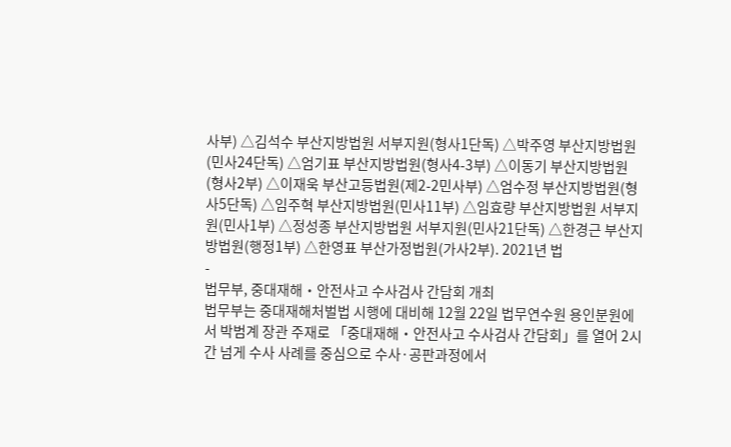사부) △김석수 부산지방법원 서부지원(형사1단독) △박주영 부산지방법원(민사24단독) △엄기표 부산지방법원(형사4-3부) △이동기 부산지방법원(형사2부) △이재욱 부산고등법원(제2-2민사부) △엄수정 부산지방법원(형사5단독) △임주혁 부산지방법원(민사11부) △임효량 부산지방법원 서부지원(민사1부) △정성종 부산지방법원 서부지원(민사21단독) △한경근 부산지방법원(행정1부) △한영표 부산가정법원(가사2부). 2021년 법
-
법무부, 중대재해‧안전사고 수사검사 간담회 개최
법무부는 중대재해처벌법 시행에 대비해 12월 22일 법무연수원 용인분원에서 박범계 장관 주재로 「중대재해‧안전사고 수사검사 간담회」를 열어 2시간 넘게 수사 사례를 중심으로 수사·공판과정에서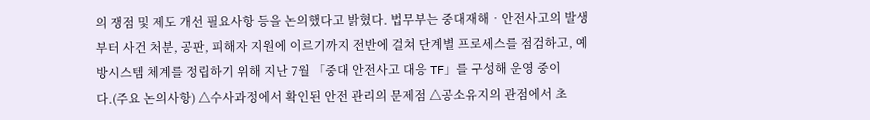의 쟁점 및 제도 개선 필요사항 등을 논의했다고 밝혔다. 법무부는 중대재해‧안전사고의 발생부터 사건 처분, 공판, 피해자 지원에 이르기까지 전반에 걸쳐 단계별 프로세스를 점검하고, 예방시스템 체계를 정립하기 위해 지난 7월 「중대 안전사고 대응 TF」를 구성해 운영 중이다.(주요 논의사항) △수사과정에서 확인된 안전 관리의 문제점 △공소유지의 관점에서 초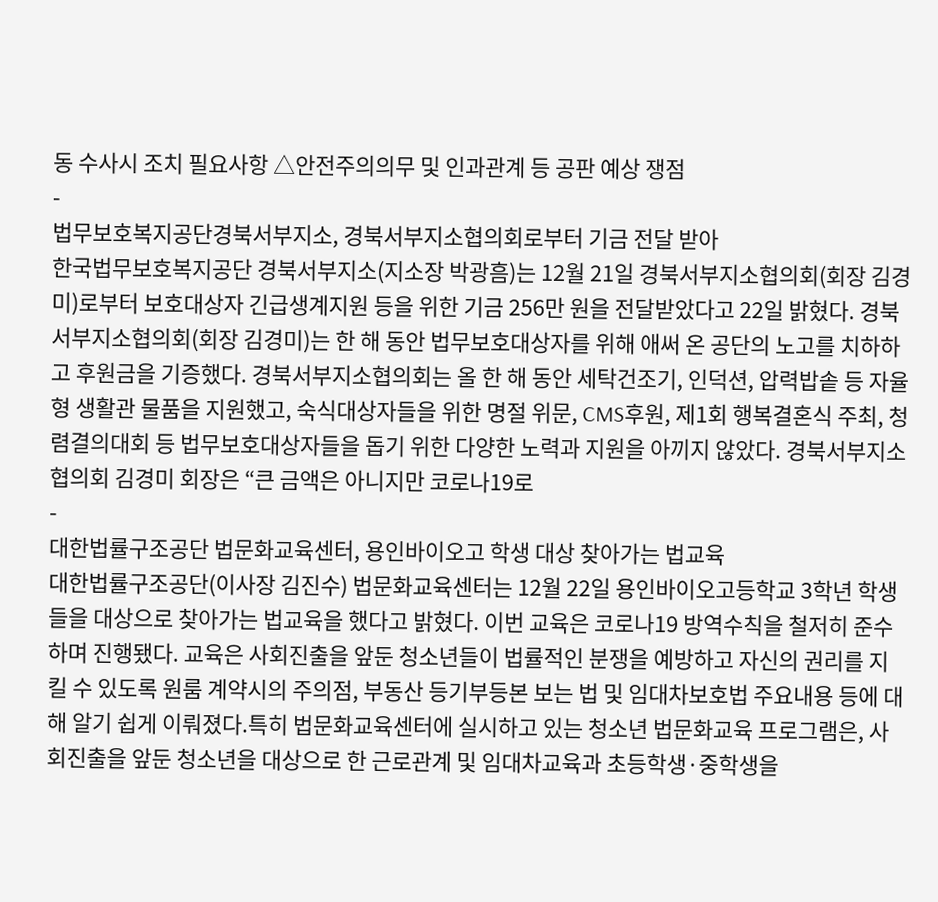동 수사시 조치 필요사항 △안전주의의무 및 인과관계 등 공판 예상 쟁점
-
법무보호복지공단경북서부지소, 경북서부지소협의회로부터 기금 전달 받아
한국법무보호복지공단 경북서부지소(지소장 박광흠)는 12월 21일 경북서부지소협의회(회장 김경미)로부터 보호대상자 긴급생계지원 등을 위한 기금 256만 원을 전달받았다고 22일 밝혔다. 경북서부지소협의회(회장 김경미)는 한 해 동안 법무보호대상자를 위해 애써 온 공단의 노고를 치하하고 후원금을 기증했다. 경북서부지소협의회는 올 한 해 동안 세탁건조기, 인덕션, 압력밥솥 등 자율형 생활관 물품을 지원했고, 숙식대상자들을 위한 명절 위문, CMS후원, 제1회 행복결혼식 주최, 청렴결의대회 등 법무보호대상자들을 돕기 위한 다양한 노력과 지원을 아끼지 않았다. 경북서부지소협의회 김경미 회장은 “큰 금액은 아니지만 코로나19로
-
대한법률구조공단 법문화교육센터, 용인바이오고 학생 대상 찾아가는 법교육
대한법률구조공단(이사장 김진수) 법문화교육센터는 12월 22일 용인바이오고등학교 3학년 학생들을 대상으로 찾아가는 법교육을 했다고 밝혔다. 이번 교육은 코로나19 방역수칙을 철저히 준수하며 진행됐다. 교육은 사회진출을 앞둔 청소년들이 법률적인 분쟁을 예방하고 자신의 권리를 지킬 수 있도록 원룸 계약시의 주의점, 부동산 등기부등본 보는 법 및 임대차보호법 주요내용 등에 대해 알기 쉽게 이뤄졌다.특히 법문화교육센터에 실시하고 있는 청소년 법문화교육 프로그램은, 사회진출을 앞둔 청소년을 대상으로 한 근로관계 및 임대차교육과 초등학생·중학생을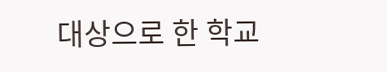대상으로 한 학교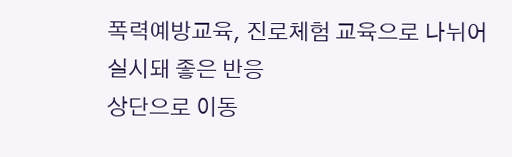폭력예방교육, 진로체험 교육으로 나뉘어 실시돼 좋은 반응
상단으로 이동